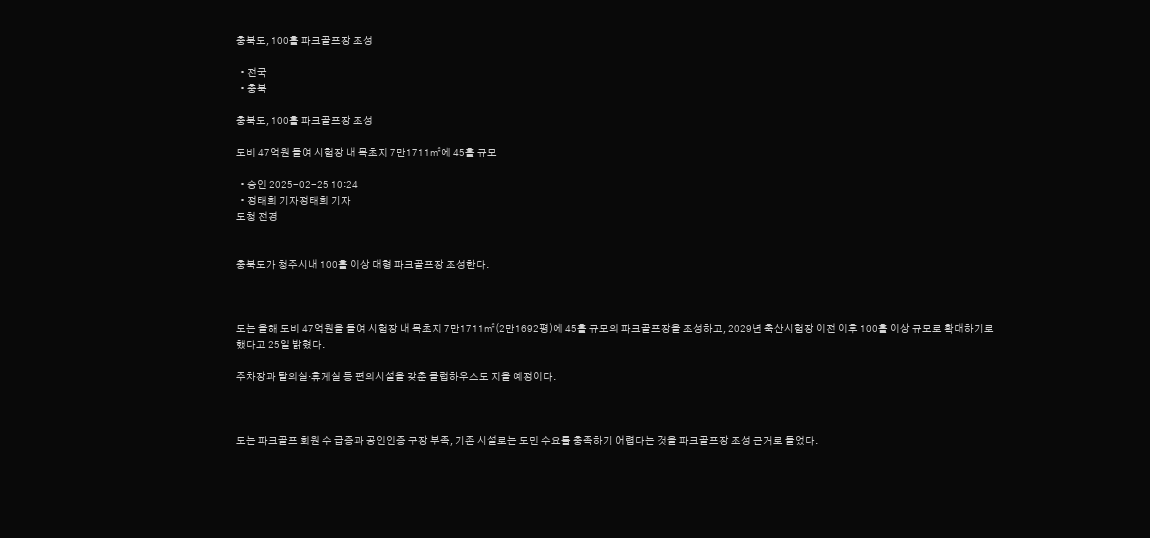충북도, 100홀 파크골프장 조성

  • 전국
  • 충북

충북도, 100홀 파크골프장 조성

도비 47억원 들여 시험장 내 목초지 7만1711㎡에 45홀 규모

  • 승인 2025-02-25 10:24
  • 정태희 기자정태희 기자
도청 전경


충북도가 청주시내 100홀 이상 대형 파크골프장 조성한다.



도는 올해 도비 47억원을 들여 시험장 내 목초지 7만1711㎡(2만1692평)에 45홀 규모의 파크골프장을 조성하고, 2029년 축산시험장 이전 이후 100홀 이상 규모로 확대하기로 했다고 25일 밝혔다.

주차장과 탈의실·휴게실 등 편의시설을 갖춘 클럽하우스도 지을 예정이다.



도는 파크골프 회원 수 급증과 공인인증 구장 부족, 기존 시설로는 도민 수요를 충족하기 어렵다는 것을 파크골프장 조성 근거로 들었다.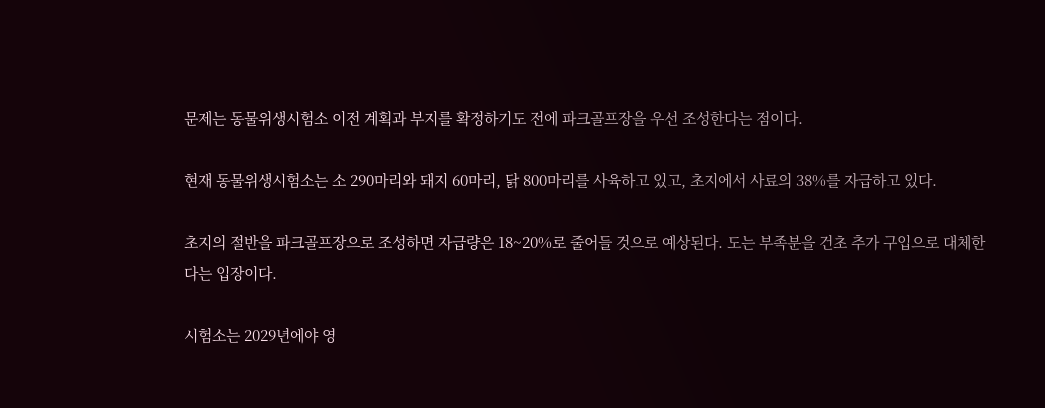문제는 동물위생시험소 이전 계획과 부지를 확정하기도 전에 파크골프장을 우선 조성한다는 점이다.

현재 동물위생시험소는 소 290마리와 돼지 60마리, 닭 800마리를 사육하고 있고, 초지에서 사료의 38%를 자급하고 있다.

초지의 절반을 파크골프장으로 조성하면 자급량은 18~20%로 줄어들 것으로 예상된다. 도는 부족분을 건초 추가 구입으로 대체한다는 입장이다.

시험소는 2029년에야 영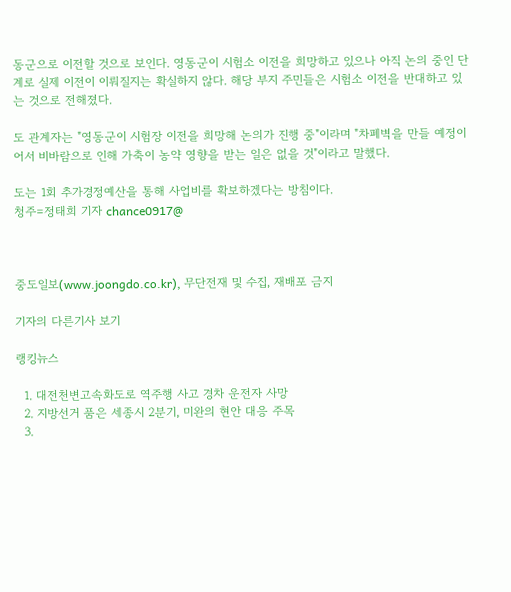동군으로 이전할 것으로 보인다. 영동군이 시험소 이전을 희망하고 있으나 아직 논의 중인 단계로 실제 이전이 이뤄질지는 확실하지 않다. 해당 부지 주민들은 시험소 이전을 반대하고 있는 것으로 전해졌다.

도 관계자는 "영동군이 시험장 이전을 희망해 논의가 진행 중"이라며 "차폐벽을 만들 예정이어서 비바람으로 인해 가축이 농약 영향을 받는 일은 없을 것"이라고 말했다.

도는 1회 추가경정예산을 통해 사업비를 확보하겠다는 방침이다.
청주=정태희 기자 chance0917@



중도일보(www.joongdo.co.kr), 무단전재 및 수집, 재배포 금지

기자의 다른기사 보기

랭킹뉴스

  1. 대전천변고속화도로 역주행 사고 경차 운전자 사망
  2. 지방선거 품은 세종시 2분기, 미완의 현안 대응 주목
  3.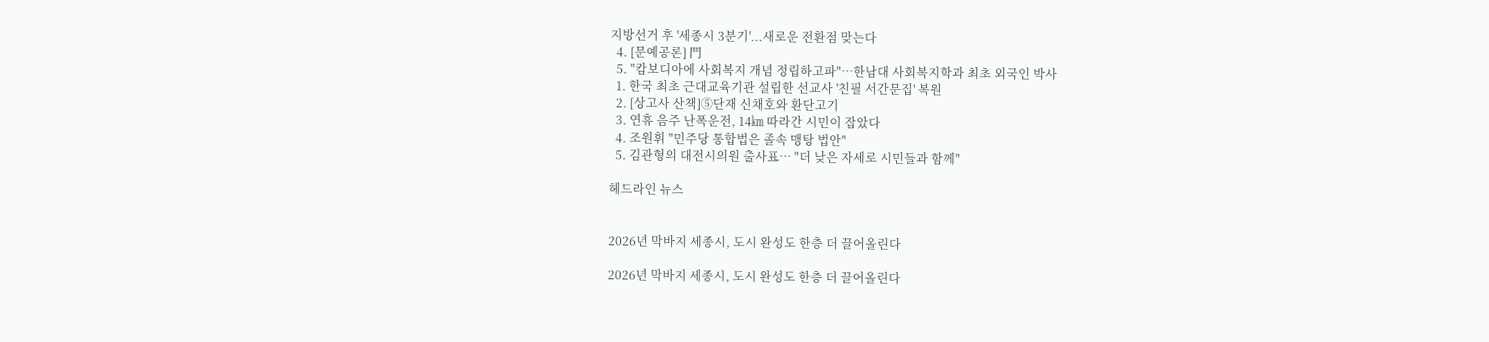지방선거 후 '세종시 3분기'...새로운 전환점 맞는다
  4. [문예공론] 門
  5. "캄보디아에 사회복지 개념 정립하고파"…한남대 사회복지학과 최초 외국인 박사
  1. 한국 최초 근대교육기관 설립한 선교사 '친필 서간문집' 복원
  2. [상고사 산책]⑤단재 신채호와 환단고기
  3. 연휴 음주 난폭운전, 14㎞ 따라간 시민이 잡았다
  4. 조원휘 "민주당 통합법은 졸속 맹탕 법안"
  5. 김관형의 대전시의원 출사표… "더 낮은 자세로 시민들과 함께"

헤드라인 뉴스


2026년 막바지 세종시, 도시 완성도 한층 더 끌어올린다

2026년 막바지 세종시, 도시 완성도 한층 더 끌어올린다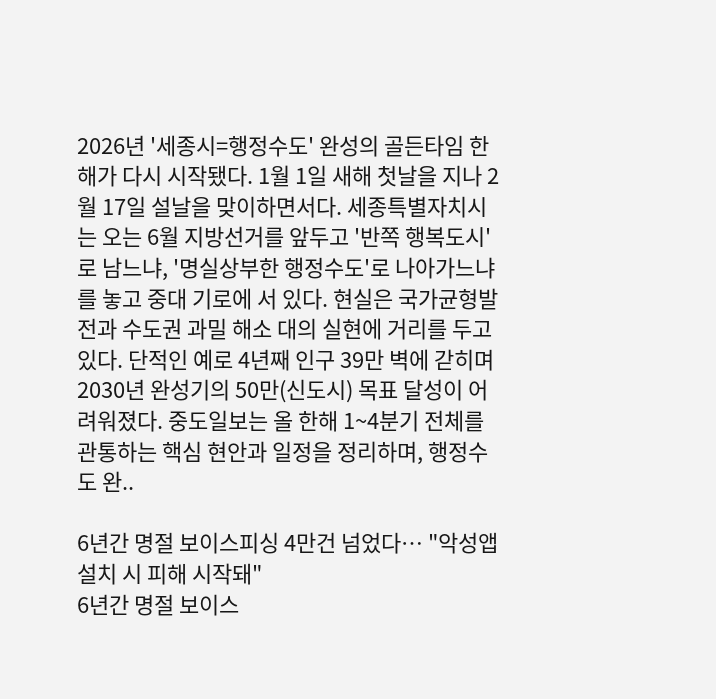2026년 '세종시=행정수도' 완성의 골든타임 한해가 다시 시작됐다. 1월 1일 새해 첫날을 지나 2월 17일 설날을 맞이하면서다. 세종특별자치시는 오는 6월 지방선거를 앞두고 '반쪽 행복도시'로 남느냐, '명실상부한 행정수도'로 나아가느냐를 놓고 중대 기로에 서 있다. 현실은 국가균형발전과 수도권 과밀 해소 대의 실현에 거리를 두고 있다. 단적인 예로 4년째 인구 39만 벽에 갇히며 2030년 완성기의 50만(신도시) 목표 달성이 어려워졌다. 중도일보는 올 한해 1~4분기 전체를 관통하는 핵심 현안과 일정을 정리하며, 행정수도 완..

6년간 명절 보이스피싱 4만건 넘었다… "악성앱 설치 시 피해 시작돼"
6년간 명절 보이스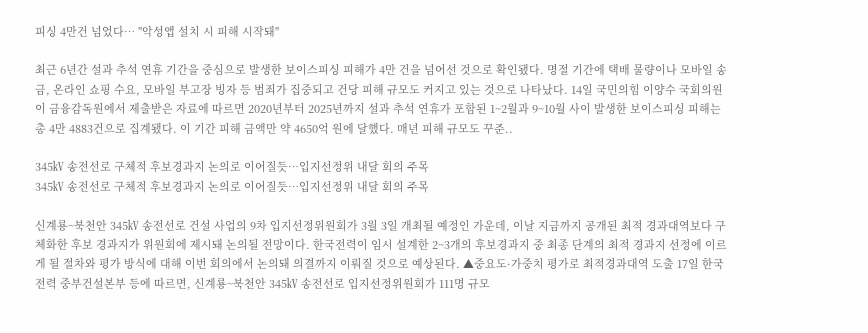피싱 4만건 넘었다… "악성앱 설치 시 피해 시작돼"

최근 6년간 설과 추석 연휴 기간을 중심으로 발생한 보이스피싱 피해가 4만 건을 넘어선 것으로 확인됐다. 명절 기간에 택배 물량이나 모바일 송금, 온라인 쇼핑 수요, 모바일 부고장 빙자 등 범죄가 집중되고 건당 피해 규모도 커지고 있는 것으로 나타났다. 14일 국민의힘 이양수 국회의원이 금융감독원에서 제출받은 자료에 따르면 2020년부터 2025년까지 설과 추석 연휴가 포함된 1~2월과 9~10월 사이 발생한 보이스피싱 피해는 총 4만 4883건으로 집계됐다. 이 기간 피해 금액만 약 4650억 원에 달했다. 매년 피해 규모도 꾸준..

345㎸ 송전선로 구체적 후보경과지 논의로 이어질듯…입지선정위 내달 회의 주목
345㎸ 송전선로 구체적 후보경과지 논의로 이어질듯…입지선정위 내달 회의 주목

신계룡~북천안 345㎸ 송전선로 건설 사업의 9차 입지선정위원회가 3월 3일 개최될 예정인 가운데, 이날 지금까지 공개된 최적 경과대역보다 구체화한 후보 경과지가 위원회에 제시돼 논의될 전망이다. 한국전력이 임시 설계한 2~3개의 후보경과지 중 최종 단계의 최적 경과지 선정에 이르게 될 절차와 평가 방식에 대해 이번 회의에서 논의돼 의결까지 이뤄질 것으로 예상된다. ▲중요도·가중치 평가로 최적경과대역 도출 17일 한국전력 중부건설본부 등에 따르면, 신계룡~북천안 345㎸ 송전선로 입지선정위원회가 111명 규모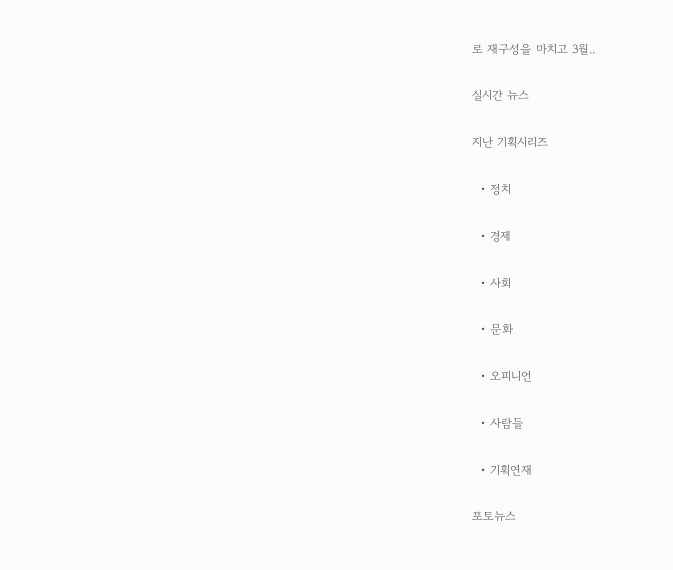로 재구성을 마치고 3월..

실시간 뉴스

지난 기획시리즈

  • 정치

  • 경제

  • 사회

  • 문화

  • 오피니언

  • 사람들

  • 기획연재

포토뉴스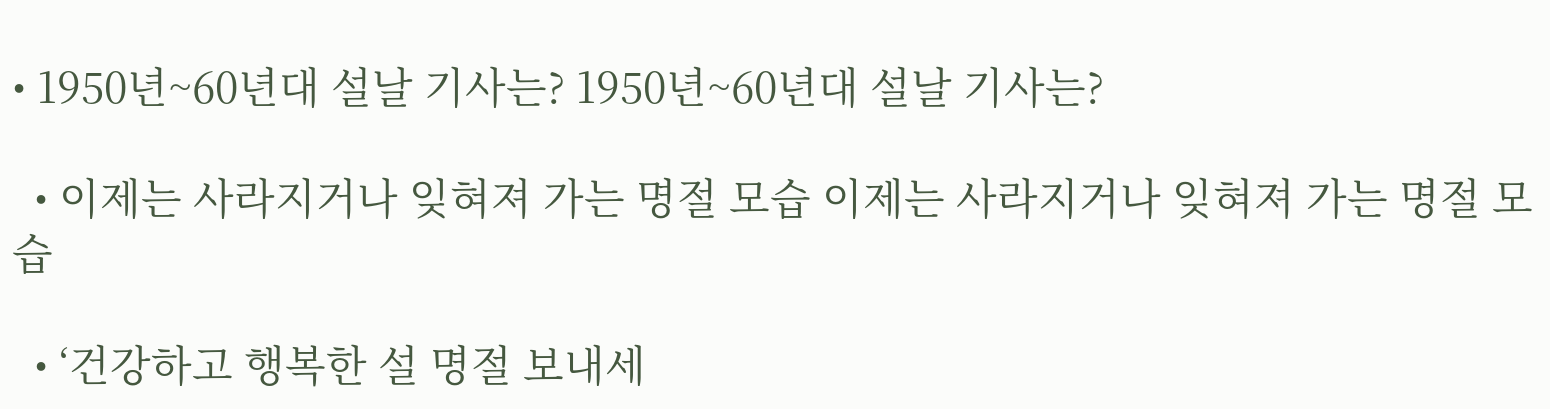• 1950년~60년대 설날 기사는? 1950년~60년대 설날 기사는?

  • 이제는 사라지거나 잊혀져 가는 명절 모습 이제는 사라지거나 잊혀져 가는 명절 모습

  • ‘건강하고 행복한 설 명절 보내세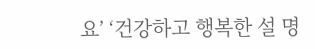요’ ‘건강하고 행복한 설 명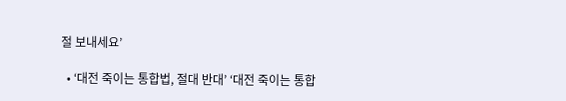절 보내세요’

  • ‘대전 죽이는 통합법, 절대 반대’ ‘대전 죽이는 통합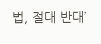법, 절대 반대’